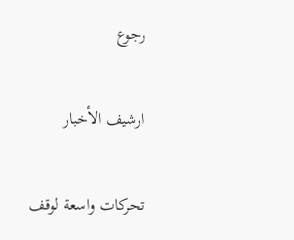رجوع

ارشيف الأخبار

تحركات واسعة لوقف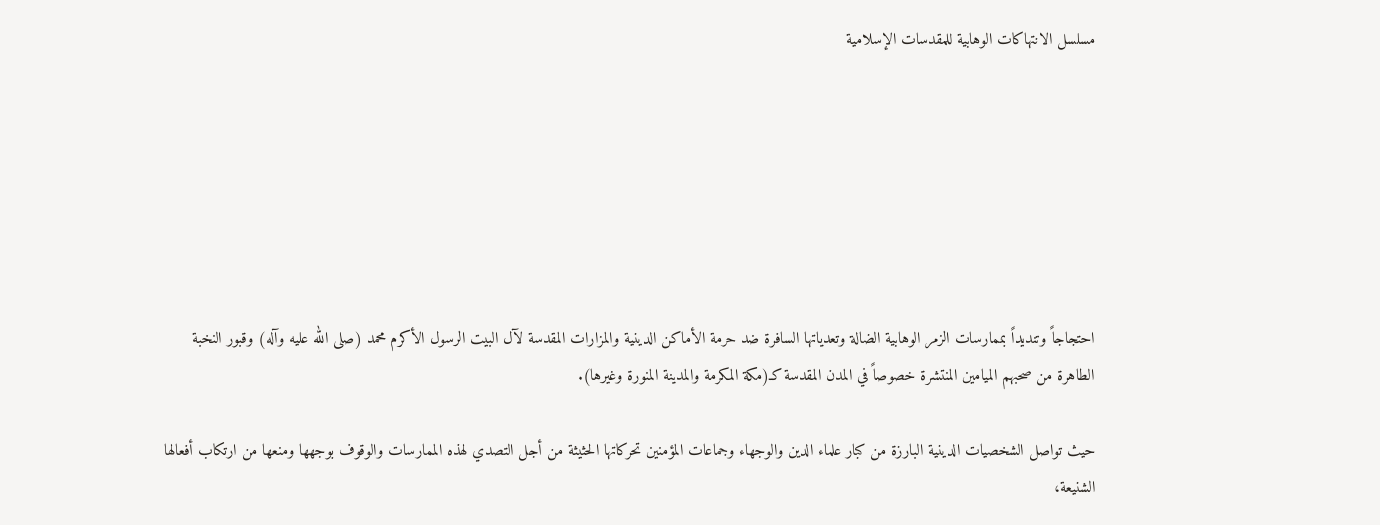مسلسل الانتهاكات الوهابية للمقدسات الإسلامية







احتجاجاً وتنديداً بممارسات الزمر الوهابية الضالة وتعدياتها السافرة ضد حرمة الأماكن الدينية والمزارات المقدسة لآل البيت الرسول الأكرم محمد (صلى الله عليه وآله) وقبور النخبة الطاهرة من صحبهم الميامين المنتشرة خصوصاً في المدن المقدسة كـ(مكة المكرمة والمدينة المنورة وغيرها).

حيث تواصل الشخصيات الدينية البارزة من كبار علماء الدين والوجهاء وجماعات المؤمنين تحركاتها الحثيثة من أجل التصدي لهذه الممارسات والوقوف بوجهها ومنعها من ارتكاب أفعالها الشنيعة،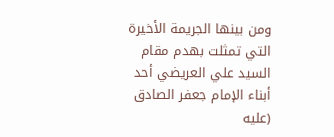ومن بينها الجريمة الأخيرة التي تمثلت بهدم مقام السيد علي العريضي أحد أبناء الإمام جعفر الصادق (عليه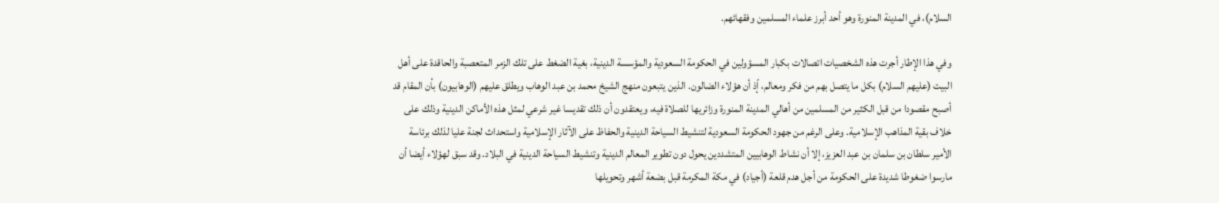السلام)، في المدينة المنورة وهو أحد أبرز علماء المسلمين وفقهائهم.

وفي هذا الإطار أجرت هذه الشخصيات اتصالات بكبار المسؤولين في الحكومة السعودية والمؤسسة الدينية، بغية الضغط على تلك الزمر المتعصبة والحاقدة على أهل البيت (عليهم السلام) بكل ما يتصل بهم من فكر ومعالم، إّذ أن هؤلاء الضالون. الذين يتبعون منهج الشيخ محمد بن عبد الوهاب ويطلق عليهم (الوهابيون) بأن المقام قد أصبح مقصودا من قبل الكثير من المسلمين من أهالي المدينة المنورة وزائريها للصلاة فيه، ويعتقدون أن ذلك تقديسا غير شرعي لمثل هذه الأماكن الدينية وذلك على خلاف بقية المذاهب الإسلامية. وعلى الرغم من جهود الحكومة السعودية لتنشيط السياحة الدينية والحفاظ على الآثار الإسلامية واستحداث لجنة عليا لذلك برئاسة الأمير سلطان بن سلمان بن عبد العزيز، إلا أن نشاط الوهابيين المتشددين يحول دون تطوير المعالم الدينية وتنشيط السياحة الدينية في البلاد. وقد سبق لهؤلاء أيضا أن مارسوا ضغوطا شديدة على الحكومة من أجل هدم قلعة (أجياد) في مكة المكرمة قبل بضعة أشهر وتحويلها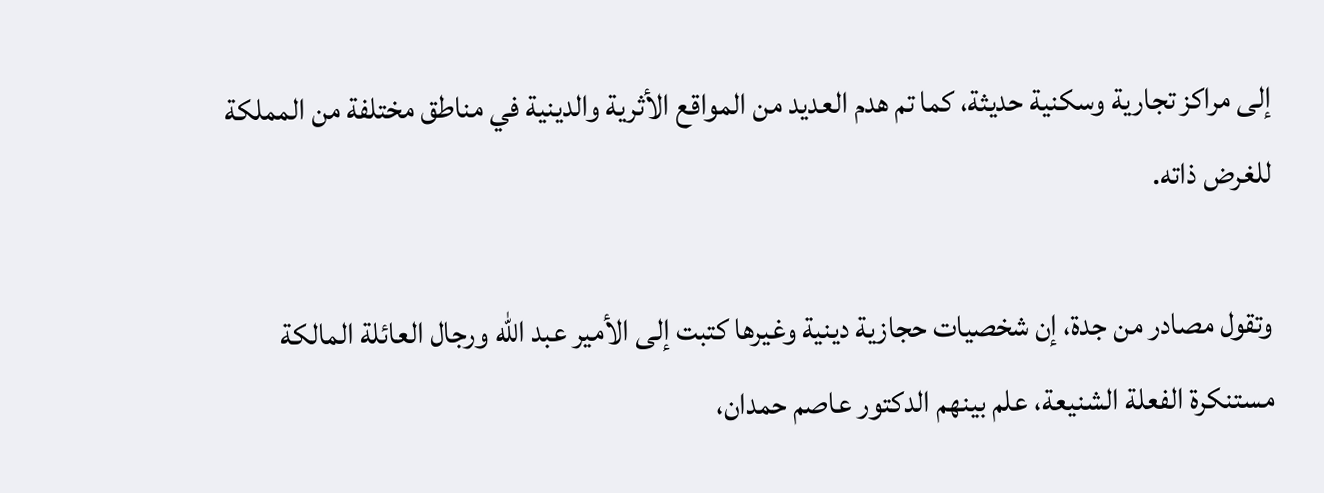إلى مراكز تجارية وسكنية حديثة، كما تم هدم العديد من المواقع الأثرية والدينية في مناطق مختلفة من المملكة للغرض ذاته.

وتقول مصادر من جدة، إن شخصيات حجازية دينية وغيرها كتبت إلى الأمير عبد الله ورجال العائلة المالكة مستنكرة الفعلة الشنيعة، علم بينهم الدكتور عاصم حمدان،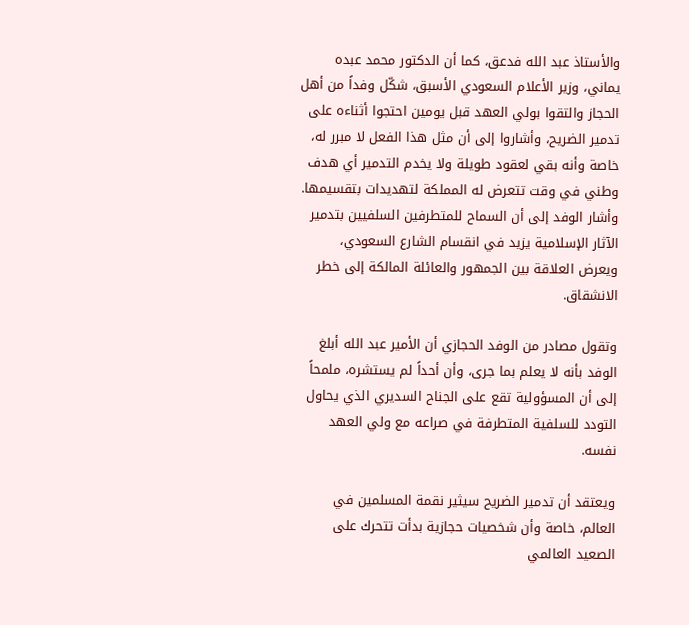والأستاذ عبد الله فدعق، كما أن الدكتور محمد عبده يماني، وزير الأعلام السعودي الأسبق، شكّل وفداً من أهل الحجاز والتقوا بولي العهد قبل يومين احتجوا أثناءه على تدمير الضريح، وأشاروا إلى أن مثل هذا الفعل لا مبرر له، خاصة وأنه بقي لعقود طويلة ولا يخدم التدمير أي هدف وطني في وقت تتعرض له المملكة لتهديدات بتقسيمها. وأشار الوفد إلى أن السماح للمتطرفين السلفيين بتدمير الآثار الإسلامية يزيد في انقسام الشارع السعودي، ويعرض العلاقة بين الجمهور والعائلة المالكة إلى خطر الانشقاق.

وتقول مصادر من الوفد الحجازي أن الأمير عبد الله أبلغ الوفد بأنه لا يعلم بما جرى، وأن أحداً لم يستشره، ملمحاً إلى أن المسؤولية تقع على الجناح السديري الذي يحاول التودد للسلفية المتطرفة في صراعه مع ولي العهد نفسه.

ويعتقد أن تدمير الضريح سيثير نقمة المسلمين في العالم، خاصة وأن شخصيات حجازية بدأت تتحرك على الصعيد العالمي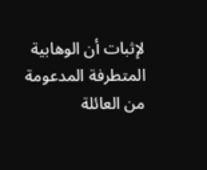لإثبات أن الوهابية المتطرفة المدعومة من العائلة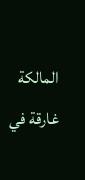المالكة غارقة في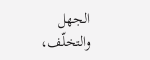الجهل والتخلّف،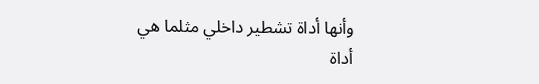وأنها أداة تشطير داخلي مثلما هي أداة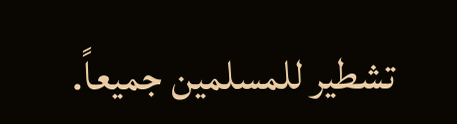تشطير للمسلمين جميعاً.